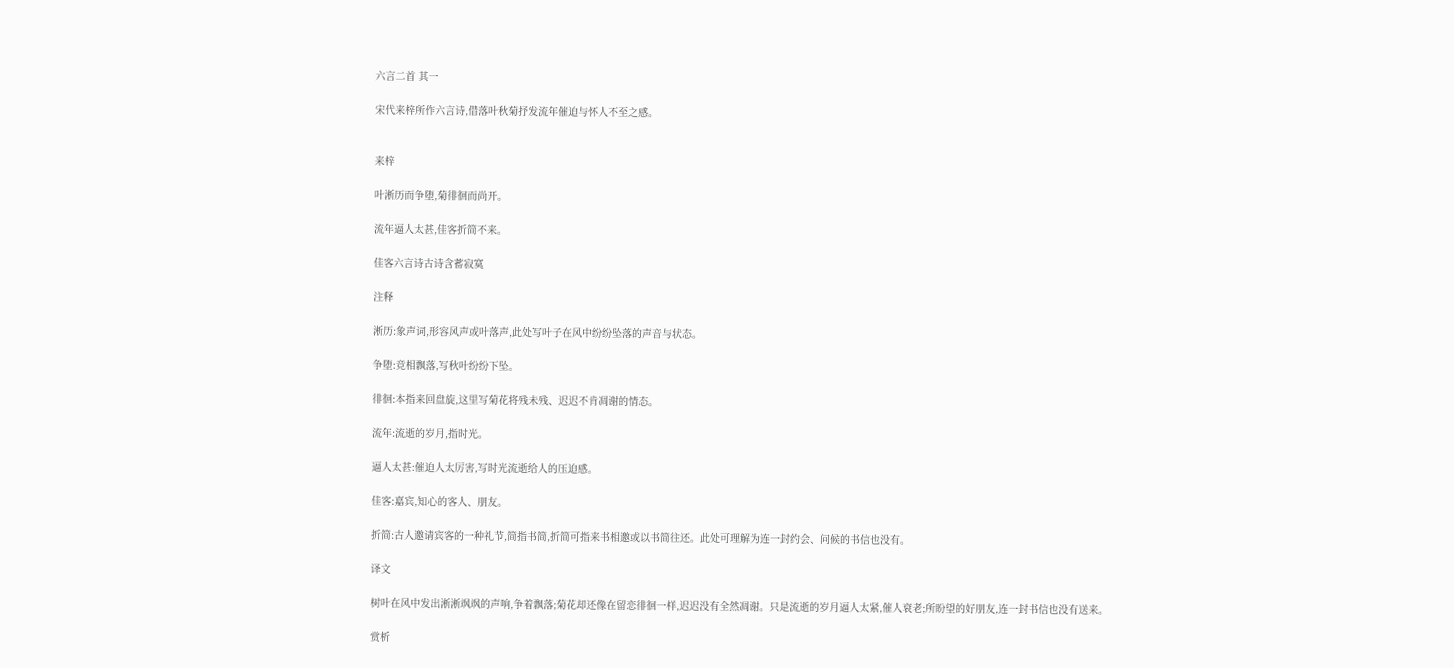六言二首 其一

宋代来梓所作六言诗,借落叶秋菊抒发流年催迫与怀人不至之感。


来梓

叶淅历而争堕,菊徘徊而尚开。

流年逼人太甚,佳客折简不来。

佳客六言诗古诗含蓄寂寞

注释

淅历:象声词,形容风声或叶落声,此处写叶子在风中纷纷坠落的声音与状态。

争堕:竞相飘落,写秋叶纷纷下坠。

徘徊:本指来回盘旋,这里写菊花将残未残、迟迟不肯凋谢的情态。

流年:流逝的岁月,指时光。

逼人太甚:催迫人太厉害,写时光流逝给人的压迫感。

佳客:嘉宾,知心的客人、朋友。

折简:古人邀请宾客的一种礼节,简指书简,折简可指来书相邀或以书简往还。此处可理解为连一封约会、问候的书信也没有。

译文

树叶在风中发出淅淅飒飒的声响,争着飘落;菊花却还像在留恋徘徊一样,迟迟没有全然凋谢。只是流逝的岁月逼人太紧,催人衰老;所盼望的好朋友,连一封书信也没有送来。

赏析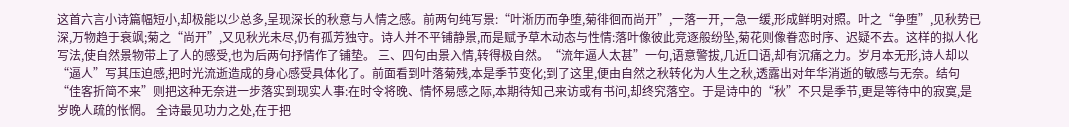这首六言小诗篇幅短小,却极能以少总多,呈现深长的秋意与人情之感。前两句纯写景:“叶淅历而争堕,菊徘徊而尚开”,一落一开,一急一缓,形成鲜明对照。叶之“争堕”,见秋势已深,万物趋于衰飒;菊之“尚开”,又见秋光未尽,仍有孤芳独守。诗人并不平铺静景,而是赋予草木动态与性情:落叶像彼此竞逐般纷坠,菊花则像眷恋时序、迟疑不去。这样的拟人化写法,使自然景物带上了人的感受,也为后两句抒情作了铺垫。 三、四句由景入情,转得极自然。“流年逼人太甚”一句,语意警拔,几近口语,却有沉痛之力。岁月本无形,诗人却以“逼人”写其压迫感,把时光流逝造成的身心感受具体化了。前面看到叶落菊残,本是季节变化;到了这里,便由自然之秋转化为人生之秋,透露出对年华消逝的敏感与无奈。结句“佳客折简不来”则把这种无奈进一步落实到现实人事:在时令将晚、情怀易感之际,本期待知己来访或有书问,却终究落空。于是诗中的“秋”不只是季节,更是等待中的寂寞,是岁晚人疏的怅惘。 全诗最见功力之处,在于把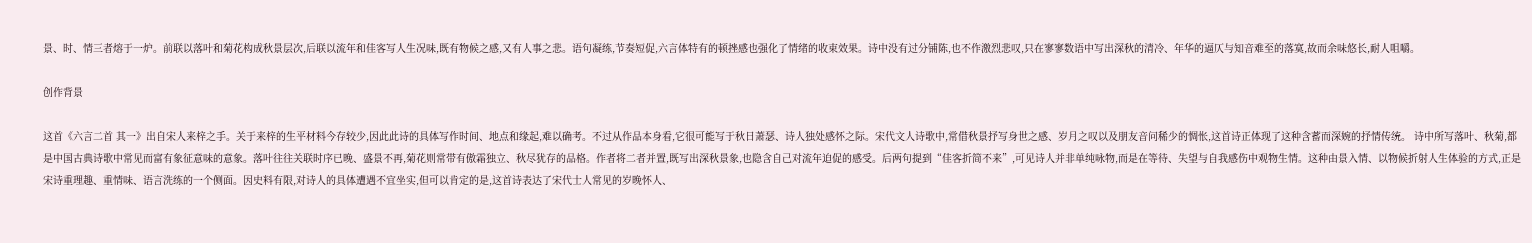景、时、情三者熔于一炉。前联以落叶和菊花构成秋景层次,后联以流年和佳客写人生况味,既有物候之感,又有人事之悲。语句凝练,节奏短促,六言体特有的顿挫感也强化了情绪的收束效果。诗中没有过分铺陈,也不作激烈悲叹,只在寥寥数语中写出深秋的清冷、年华的逼仄与知音难至的落寞,故而余味悠长,耐人咀嚼。

创作背景

这首《六言二首 其一》出自宋人来梓之手。关于来梓的生平材料今存较少,因此此诗的具体写作时间、地点和缘起,难以确考。不过从作品本身看,它很可能写于秋日萧瑟、诗人独处感怀之际。宋代文人诗歌中,常借秋景抒写身世之感、岁月之叹以及朋友音问稀少的惆怅,这首诗正体现了这种含蓄而深婉的抒情传统。 诗中所写落叶、秋菊,都是中国古典诗歌中常见而富有象征意味的意象。落叶往往关联时序已晚、盛景不再,菊花则常带有傲霜独立、秋尽犹存的品格。作者将二者并置,既写出深秋景象,也隐含自己对流年迫促的感受。后两句提到“佳客折简不来”,可见诗人并非单纯咏物,而是在等待、失望与自我感伤中观物生情。这种由景入情、以物候折射人生体验的方式,正是宋诗重理趣、重情味、语言洗练的一个侧面。因史料有限,对诗人的具体遭遇不宜坐实,但可以肯定的是,这首诗表达了宋代士人常见的岁晚怀人、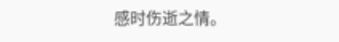感时伤逝之情。